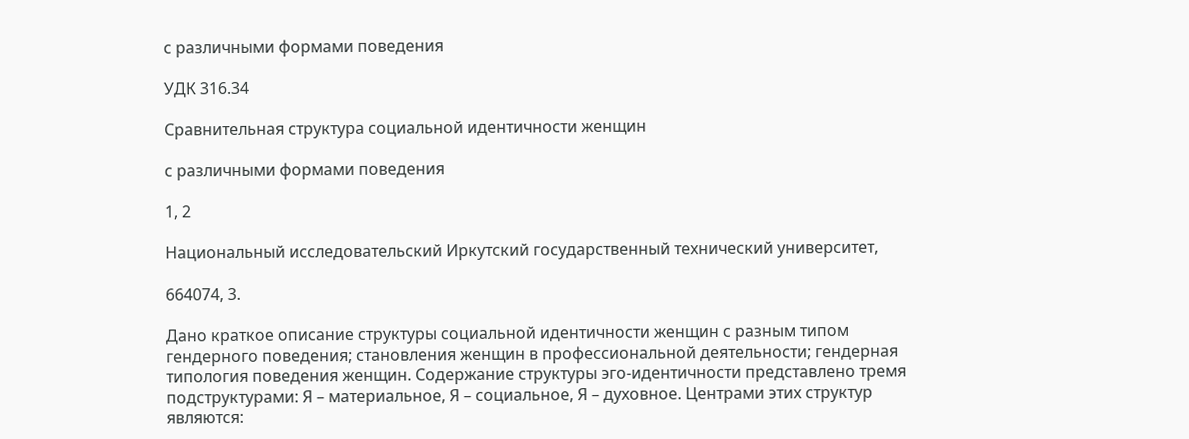с различными формами поведения

УДК 316.34

Сравнительная структура социальной идентичности женщин

с различными формами поведения

1, 2

Национальный исследовательский Иркутский государственный технический университет,

664074, 3.

Дано краткое описание структуры социальной идентичности женщин с разным типом гендерного поведения; становления женщин в профессиональной деятельности; гендерная типология поведения женщин. Содержание структуры эго-идентичности представлено тремя подструктурами: Я – материальное, Я – социальное, Я – духовное. Центрами этих структур являются: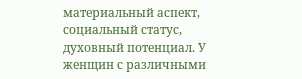материальный аспект, социальный статус, духовный потенциал. У женщин с различными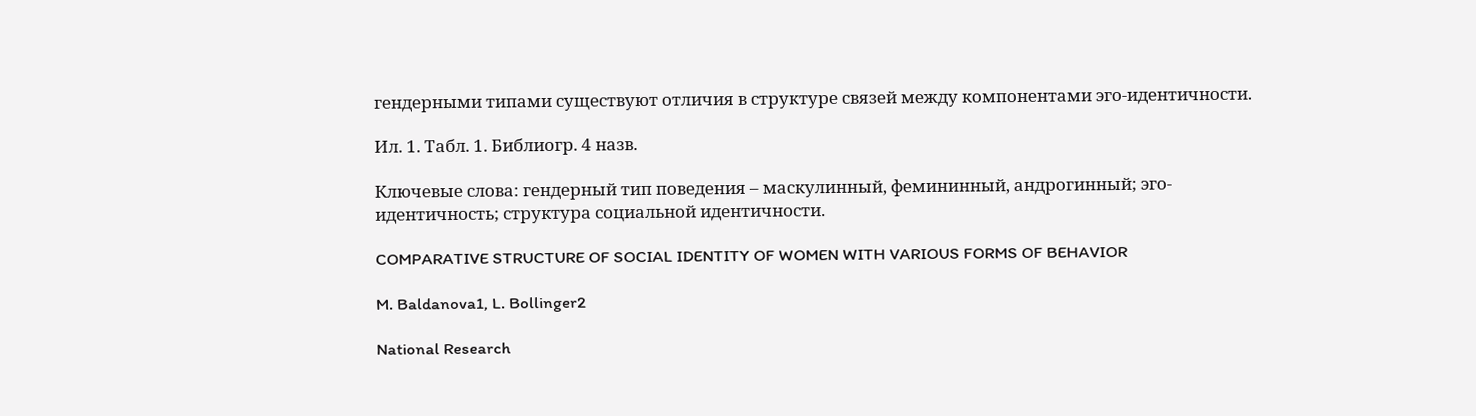гендерными типами существуют отличия в структуре связей между компонентами эго-идентичности.

Ил. 1. Табл. 1. Библиогр. 4 назв.

Ключевые слова: гендерный тип поведения – маскулинный, фемининный, андрогинный; эго-идентичность; структура социальной идентичности.

COMPARATIVE STRUCTURE OF SOCIAL IDENTITY OF WOMEN WITH VARIOUS FORMS OF BEHAVIOR

M. Baldanova1, L. Bollinger2

National Research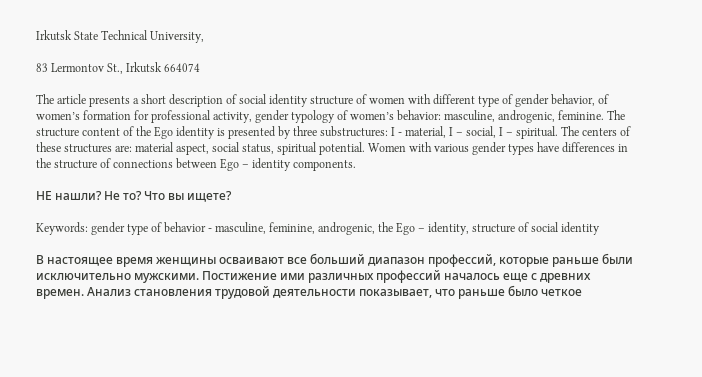Irkutsk State Technical University,

83 Lermontov St., Irkutsk 664074

The article presents a short description of social identity structure of women with different type of gender behavior, of women’s formation for professional activity, gender typology of women’s behavior: masculine, androgenic, feminine. The structure content of the Ego identity is presented by three substructures: I - material, I – social, I – spiritual. The centers of these structures are: material aspect, social status, spiritual potential. Women with various gender types have differences in the structure of connections between Ego – identity components.

НЕ нашли? Не то? Что вы ищете?

Keywords: gender type of behavior - masculine, feminine, androgenic, the Ego – identity, structure of social identity

В настоящее время женщины осваивают все больший диапазон профессий, которые раньше были исключительно мужскими. Постижение ими различных профессий началось еще с древних времен. Анализ становления трудовой деятельности показывает, что раньше было четкое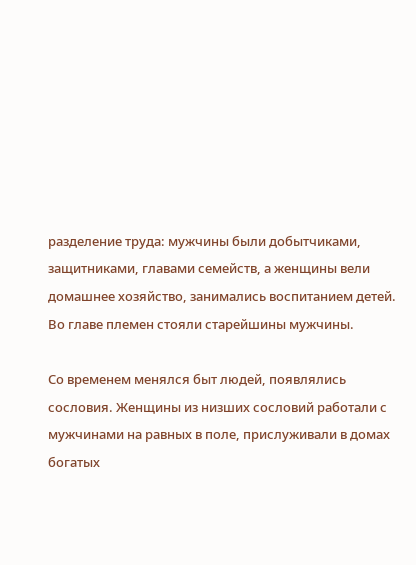разделение труда: мужчины были добытчиками, защитниками, главами семейств, а женщины вели домашнее хозяйство, занимались воспитанием детей. Во главе племен стояли старейшины мужчины.

Со временем менялся быт людей, появлялись сословия. Женщины из низших сословий работали с мужчинами на равных в поле, прислуживали в домах богатых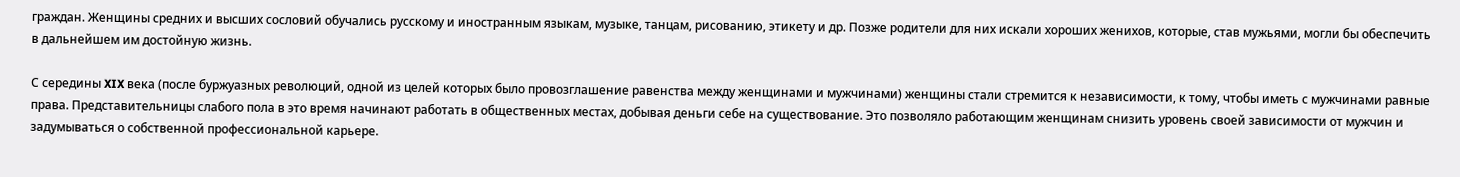граждан. Женщины средних и высших сословий обучались русскому и иностранным языкам, музыке, танцам, рисованию, этикету и др. Позже родители для них искали хороших женихов, которые, став мужьями, могли бы обеспечить в дальнейшем им достойную жизнь.

С середины XIX века (после буржуазных революций, одной из целей которых было провозглашение равенства между женщинами и мужчинами) женщины стали стремится к независимости, к тому, чтобы иметь с мужчинами равные права. Представительницы слабого пола в это время начинают работать в общественных местах, добывая деньги себе на существование. Это позволяло работающим женщинам снизить уровень своей зависимости от мужчин и задумываться о собственной профессиональной карьере.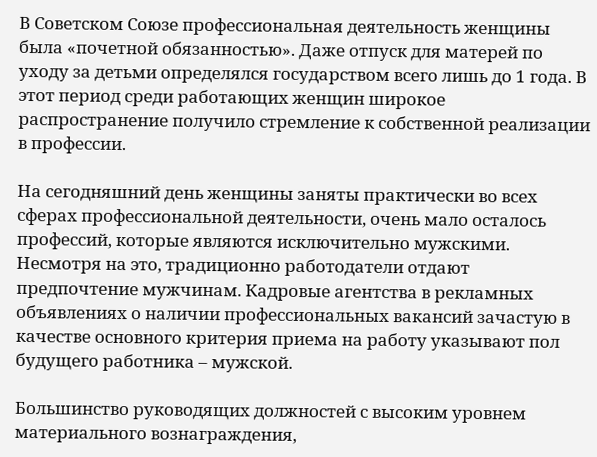В Советском Союзе профессиональная деятельность женщины была «почетной обязанностью». Даже отпуск для матерей по уходу за детьми определялся государством всего лишь до 1 года. В этот период среди работающих женщин широкое распространение получило стремление к собственной реализации в профессии.

На сегодняшний день женщины заняты практически во всех сферах профессиональной деятельности, очень мало осталось профессий, которые являются исключительно мужскими. Несмотря на это, традиционно работодатели отдают предпочтение мужчинам. Кадровые агентства в рекламных объявлениях о наличии профессиональных вакансий зачастую в качестве основного критерия приема на работу указывают пол будущего работника – мужской.

Большинство руководящих должностей с высоким уровнем материального вознаграждения,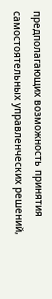предполагающих возможность принятия самостоятельных управленческих решений,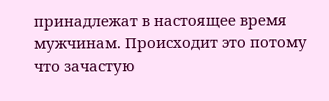принадлежат в настоящее время мужчинам. Происходит это потому что зачастую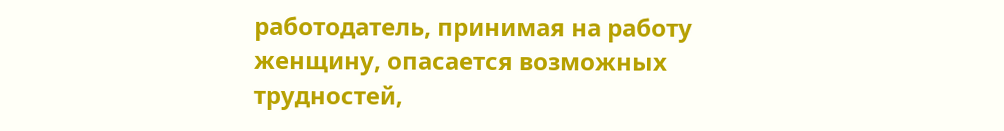работодатель, принимая на работу женщину, опасается возможных трудностей,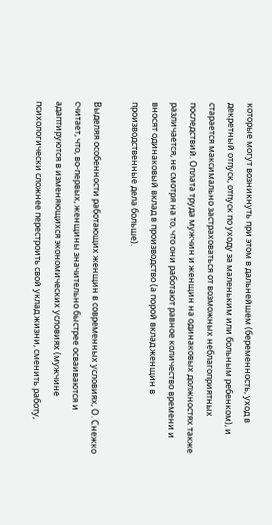которые могут возникнуть при этом в дальнейшем (беременность, уход в декретный отпуск, отпуск по уходу за маленьким или больным ребенком), и старается максимально застраховаться от возможных неблагоприятных последствий. Оплата труда мужчин и женщин на одинаковых должностях также различается, не смотря на то, что они работают равное количество времени и вносят одинаковый вклад в производство (а порой вклад женщин в производственные дела больше).

Выделяя особенности работающих женщин в современных условиях, О. Снежко считает, что, во-первых, женщины значительно быстрее осваиваются и адаптируются в изменяющихся экономических условиях (мужчине психологически сложнее перестроить свой уклад жизни, сменить работу,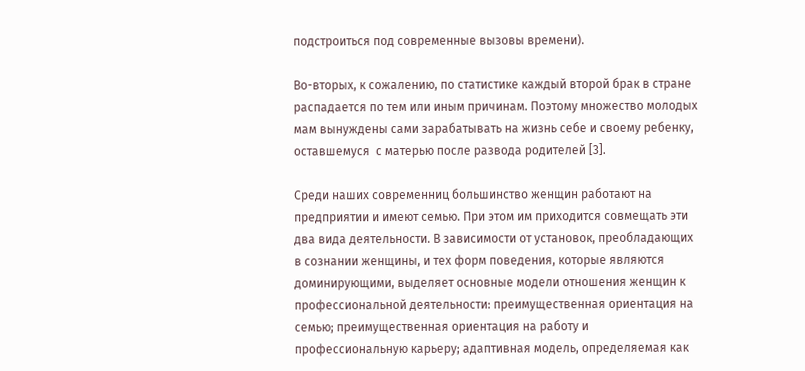подстроиться под современные вызовы времени).

Во-вторых, к сожалению, по статистике каждый второй брак в стране распадается по тем или иным причинам. Поэтому множество молодых мам вынуждены сами зарабатывать на жизнь себе и своему ребенку, оставшемуся  с матерью после развода родителей [3].

Среди наших современниц большинство женщин работают на предприятии и имеют семью. При этом им приходится совмещать эти два вида деятельности. В зависимости от установок, преобладающих в сознании женщины, и тех форм поведения, которые являются доминирующими, выделяет основные модели отношения женщин к профессиональной деятельности: преимущественная ориентация на семью; преимущественная ориентация на работу и профессиональную карьеру; адаптивная модель, определяемая как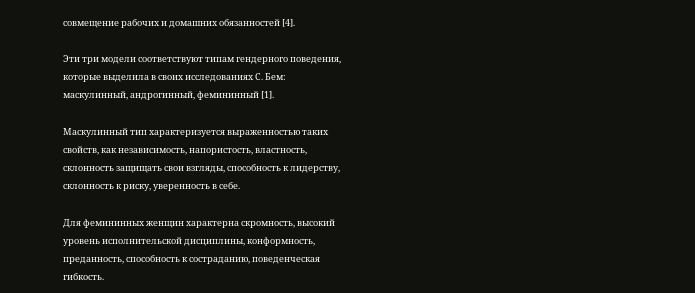совмещение рабочих и домашних обязанностей [4].

Эти три модели соответствуют типам гендерного поведения, которые выделила в своих исследованиях С. Бем: маскулинный, андрогинный, фемининный [1].

Маскулинный тип характеризуется выраженностью таких свойств, как независимость, напористость, властность, склонность защищать свои взгляды, способность к лидерству, склонность к риску, уверенность в себе.

Для фемининных женщин характерна скромность, высокий уровень исполнительской дисциплины, конформность, преданность, способность к состраданию, поведенческая гибкость.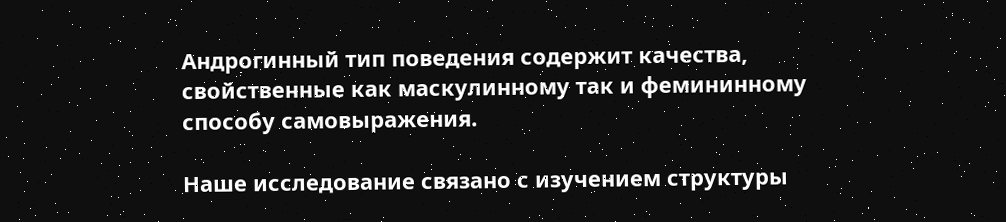Андрогинный тип поведения содержит качества, свойственные как маскулинному так и фемининному способу самовыражения.

Наше исследование связано с изучением структуры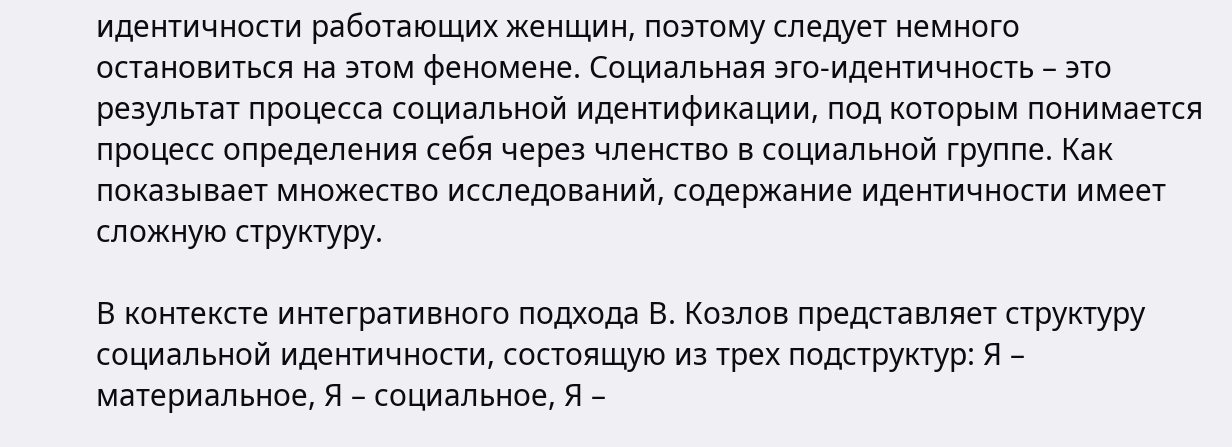идентичности работающих женщин, поэтому следует немного остановиться на этом феномене. Социальная эго-идентичность – это результат процесса социальной идентификации, под которым понимается процесс определения себя через членство в социальной группе. Как показывает множество исследований, содержание идентичности имеет сложную структуру.

В контексте интегративного подхода В. Козлов представляет структуру социальной идентичности, состоящую из трех подструктур: Я – материальное, Я – социальное, Я –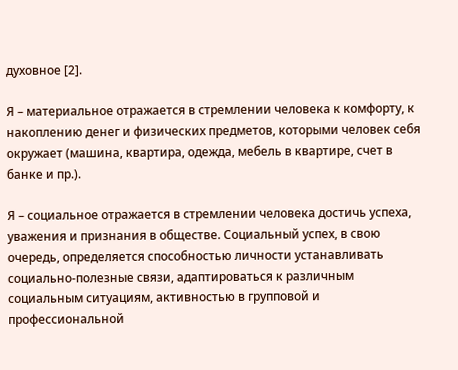духовное [2].

Я – материальное отражается в стремлении человека к комфорту, к накоплению денег и физических предметов, которыми человек себя окружает (машина, квартира, одежда, мебель в квартире, счет в банке и пр.).

Я – социальное отражается в стремлении человека достичь успеха, уважения и признания в обществе. Социальный успех, в свою очередь, определяется способностью личности устанавливать социально-полезные связи, адаптироваться к различным социальным ситуациям, активностью в групповой и профессиональной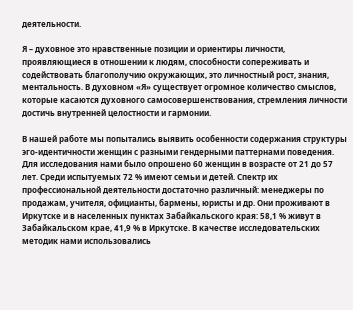деятельности.

Я – духовное это нравственные позиции и ориентиры личности, проявляющиеся в отношении к людям, способности сопереживать и содействовать благополучию окружающих, это личностный рост, знания, ментальность. В духовном «Я» существует огромное количество смыслов, которые касаются духовного самосовершенствования, стремления личности достичь внутренней целостности и гармонии.

В нашей работе мы попытались выявить особенности содержания структуры эго-идентичности женщин с разными гендерными паттернами поведения. Для исследования нами было опрошено 60 женщин в возрасте от 21 до 57 лет. Среди испытуемых 72 % имеют семьи и детей. Спектр их профессиональной деятельности достаточно различный: менеджеры по продажам, учителя, официанты, бармены, юристы и др. Они проживают в Иркутске и в населенных пунктах Забайкальского края: 58,1 % живут в Забайкальском крае, 41,9 % в Иркутске. В качестве исследовательских методик нами использовались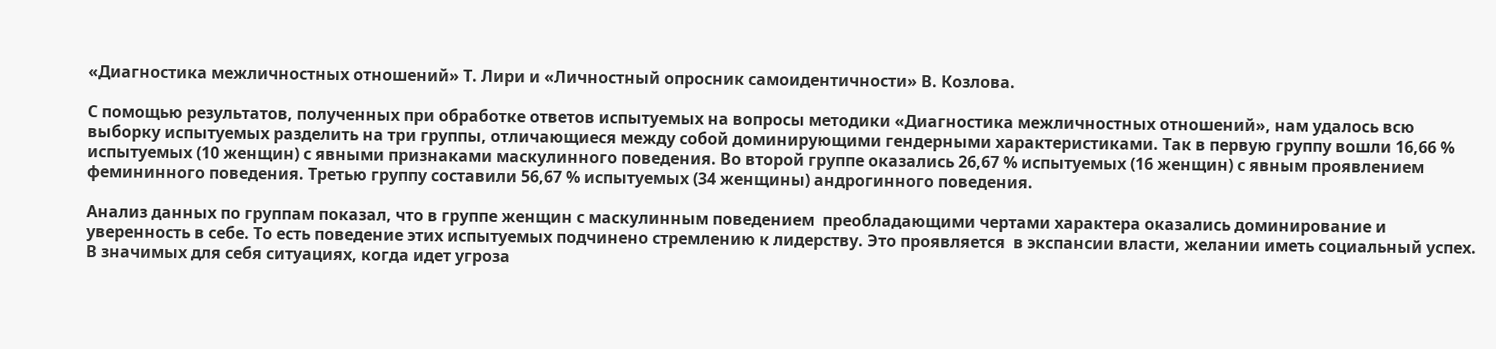«Диагностика межличностных отношений» Т. Лири и «Личностный опросник самоидентичности» В. Козлова.

С помощью результатов, полученных при обработке ответов испытуемых на вопросы методики «Диагностика межличностных отношений», нам удалось всю выборку испытуемых разделить на три группы, отличающиеся между собой доминирующими гендерными характеристиками. Так в первую группу вошли 16,66 % испытуемых (10 женщин) с явными признаками маскулинного поведения. Во второй группе оказались 26,67 % испытуемых (16 женщин) с явным проявлением фемининного поведения. Третью группу составили 56,67 % испытуемых (34 женщины) андрогинного поведения.

Анализ данных по группам показал, что в группе женщин с маскулинным поведением  преобладающими чертами характера оказались доминирование и уверенность в себе. То есть поведение этих испытуемых подчинено стремлению к лидерству. Это проявляется  в экспансии власти, желании иметь социальный успех. В значимых для себя ситуациях, когда идет угроза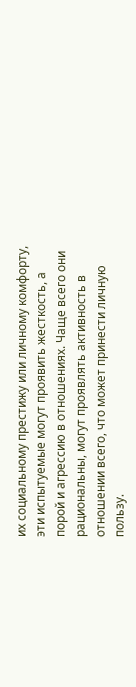их социальному престижу или личному комфорту, эти испытуемые могут проявить жесткость, а порой и агрессию в отношениях. Чаще всего они рациональны, могут проявлять активность в отношении всего, что может принести личную пользу.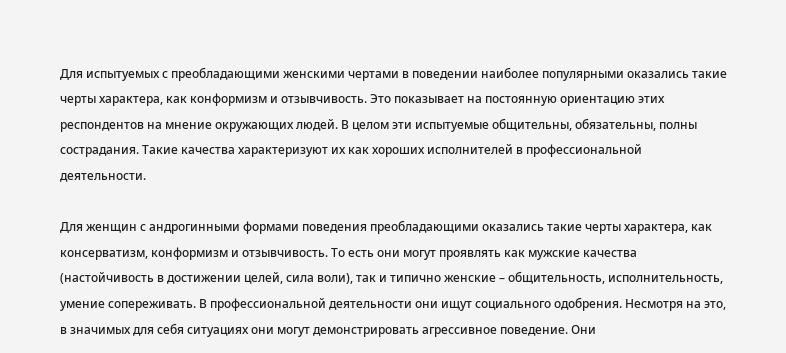Для испытуемых с преобладающими женскими чертами в поведении наиболее популярными оказались такие черты характера, как конформизм и отзывчивость. Это показывает на постоянную ориентацию этих респондентов на мнение окружающих людей. В целом эти испытуемые общительны, обязательны, полны сострадания. Такие качества характеризуют их как хороших исполнителей в профессиональной деятельности.

Для женщин с андрогинными формами поведения преобладающими оказались такие черты характера, как консерватизм, конформизм и отзывчивость. То есть они могут проявлять как мужские качества (настойчивость в достижении целей, сила воли), так и типично женские – общительность, исполнительность, умение сопереживать. В профессиональной деятельности они ищут социального одобрения. Несмотря на это, в значимых для себя ситуациях они могут демонстрировать агрессивное поведение. Они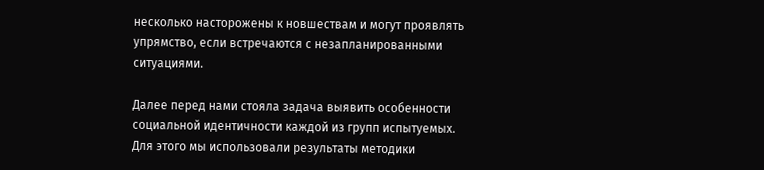несколько насторожены к новшествам и могут проявлять упрямство, если встречаются с незапланированными ситуациями.

Далее перед нами стояла задача выявить особенности социальной идентичности каждой из групп испытуемых. Для этого мы использовали результаты методики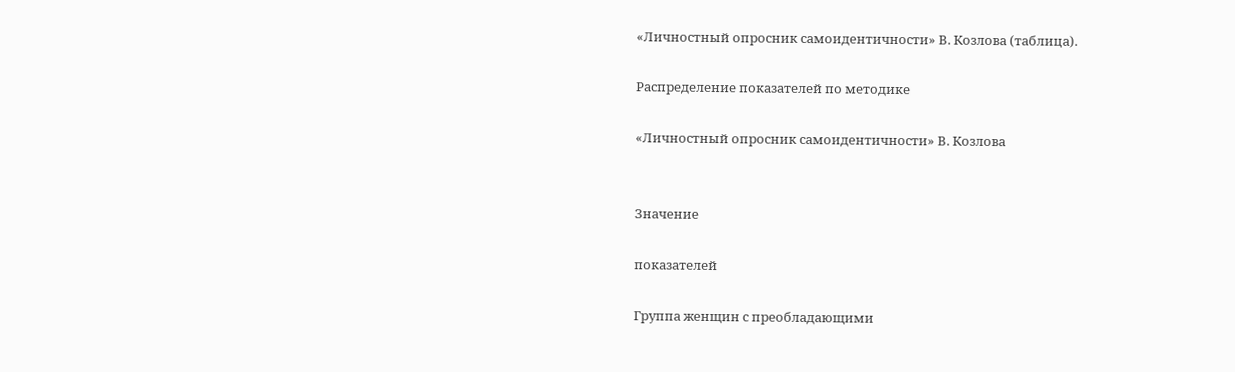«Личностный опросник самоидентичности» В. Козлова (таблица).

Распределение показателей по методике

«Личностный опросник самоидентичности» В. Козлова


Значение

показателей

Группа женщин с преобладающими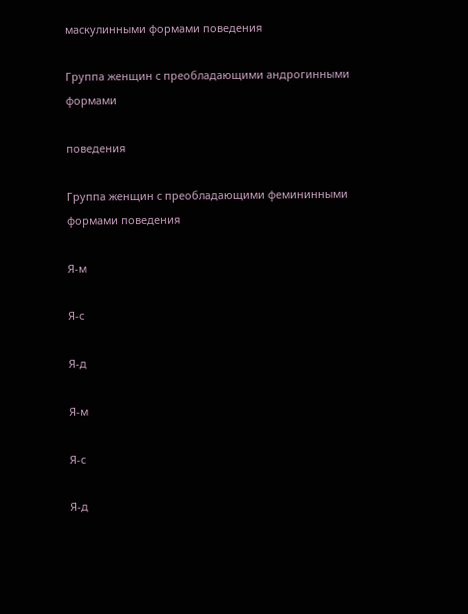маскулинными формами поведения

Группа женщин с преобладающими андрогинными формами

поведения

Группа женщин с преобладающими фемининными формами поведения

Я-м

Я-с

Я-д

Я-м

Я-с

Я-д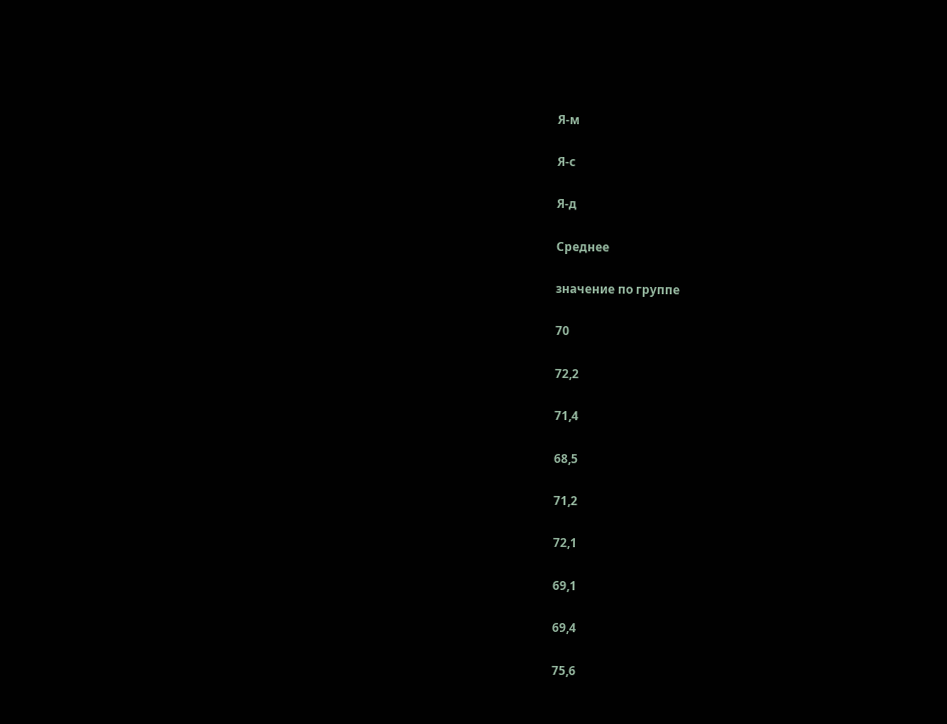Я-м

Я-с

Я-д

Среднее

значение по группе

70

72,2

71,4

68,5

71,2

72,1

69,1

69,4

75,6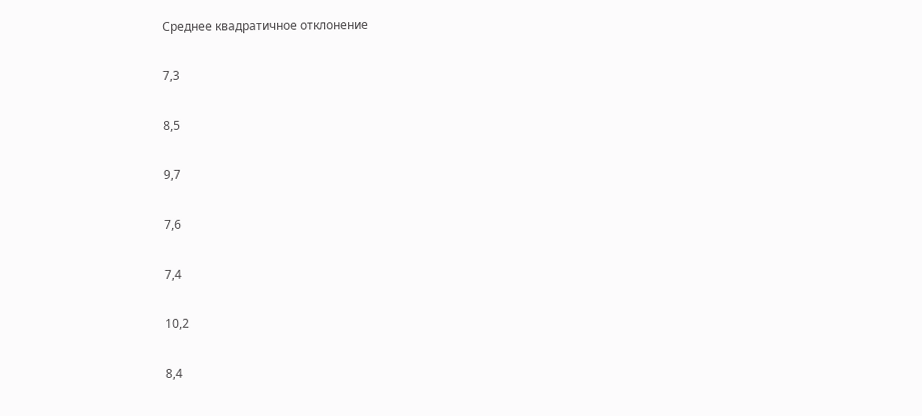Среднее квадратичное отклонение

7,3

8,5

9,7

7,6

7,4

10,2

8,4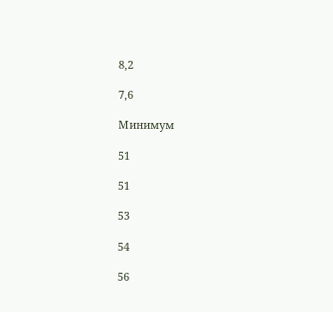8,2

7,6

Минимум

51

51

53

54

56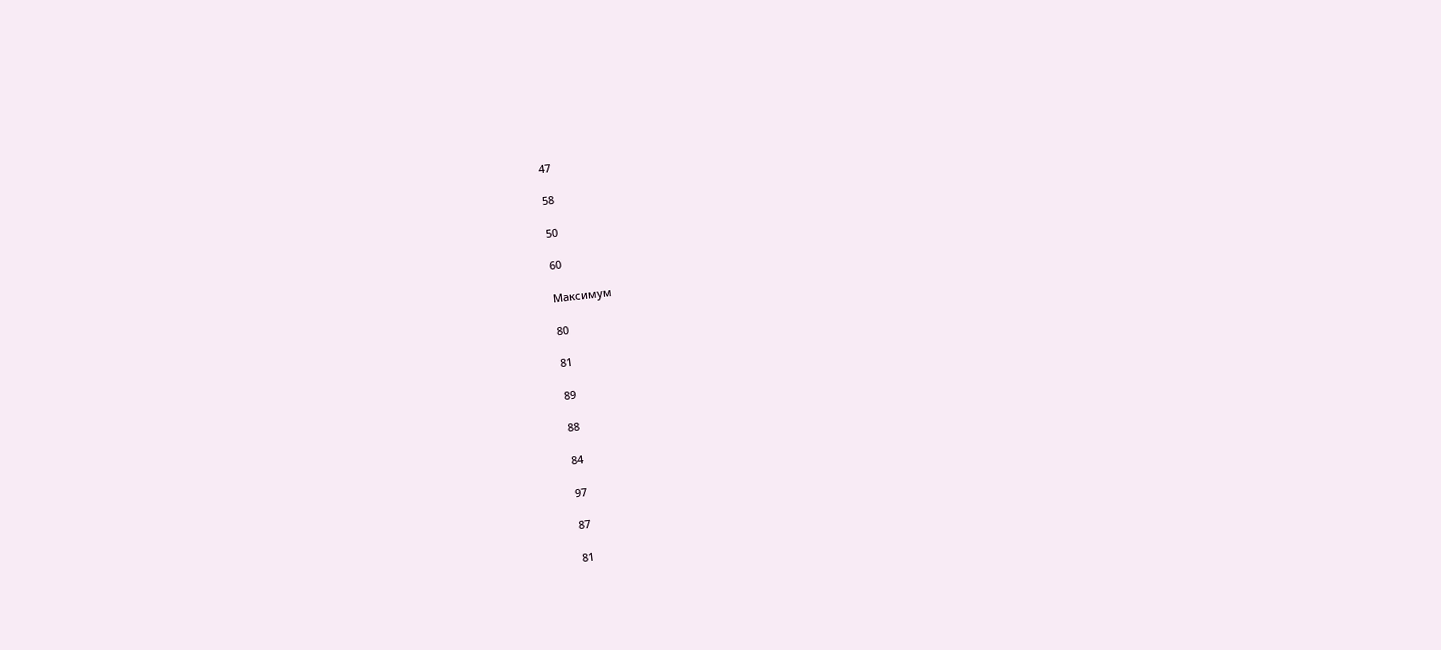47

58

50

60

Максимум

80

81

89

88

84

97

87

81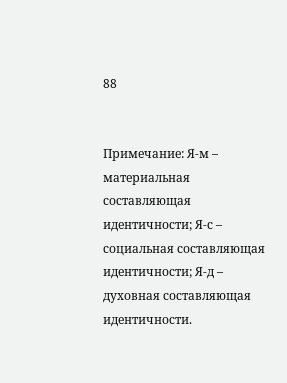88


Примечание: Я-м – материальная составляющая идентичности; Я-с – социальная составляющая идентичности; Я-д – духовная составляющая идентичности.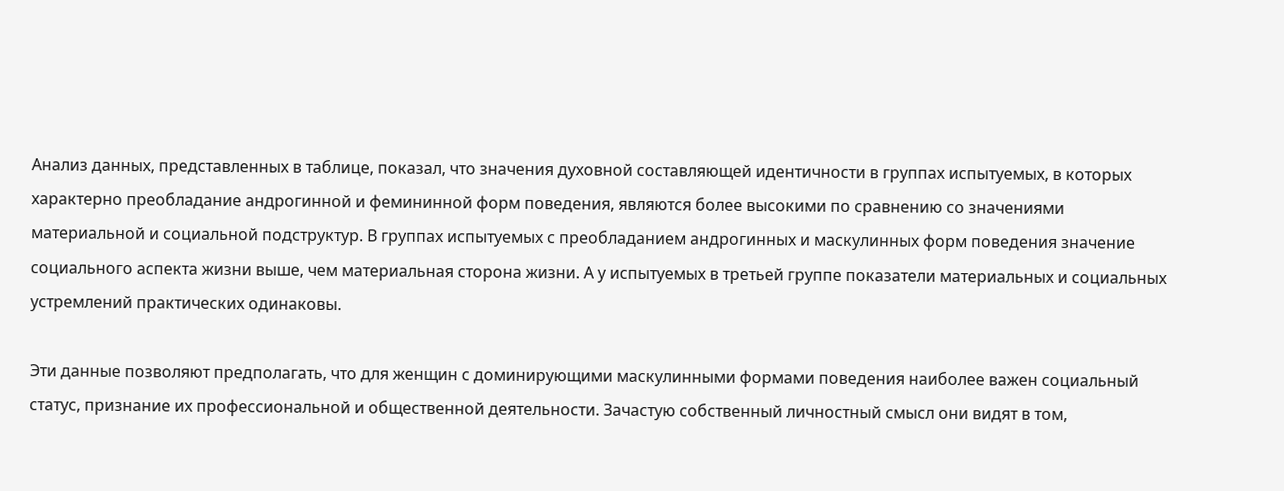Анализ данных, представленных в таблице, показал, что значения духовной составляющей идентичности в группах испытуемых, в которых характерно преобладание андрогинной и фемининной форм поведения, являются более высокими по сравнению со значениями материальной и социальной подструктур. В группах испытуемых с преобладанием андрогинных и маскулинных форм поведения значение социального аспекта жизни выше, чем материальная сторона жизни. А у испытуемых в третьей группе показатели материальных и социальных устремлений практических одинаковы.

Эти данные позволяют предполагать, что для женщин с доминирующими маскулинными формами поведения наиболее важен социальный статус, признание их профессиональной и общественной деятельности. Зачастую собственный личностный смысл они видят в том,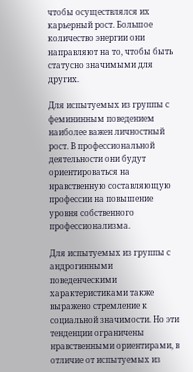чтобы осуществлялся их карьерный рост. Большое количество энергии они направляют на то, чтобы быть статусно значимыми для других.

Для испытуемых из группы с фемининным поведением наиболее важен личностный рост. В профессиональной деятельности они будут ориентироваться на нравственную составляющую профессии на повышение уровня собственного профессионализма.

Для испытуемых из группы с андрогинными поведенческими характеристиками также выражено стремление к социальной значимости. Но эти тенденции ограничены нравственными ориентирами, в отличие от испытуемых из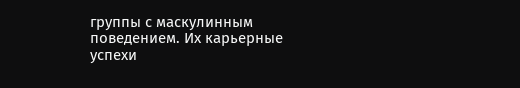группы с маскулинным поведением. Их карьерные успехи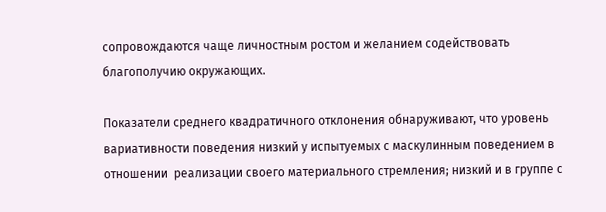сопровождаются чаще личностным ростом и желанием содействовать благополучию окружающих.

Показатели среднего квадратичного отклонения обнаруживают, что уровень вариативности поведения низкий у испытуемых с маскулинным поведением в отношении  реализации своего материального стремления; низкий и в группе с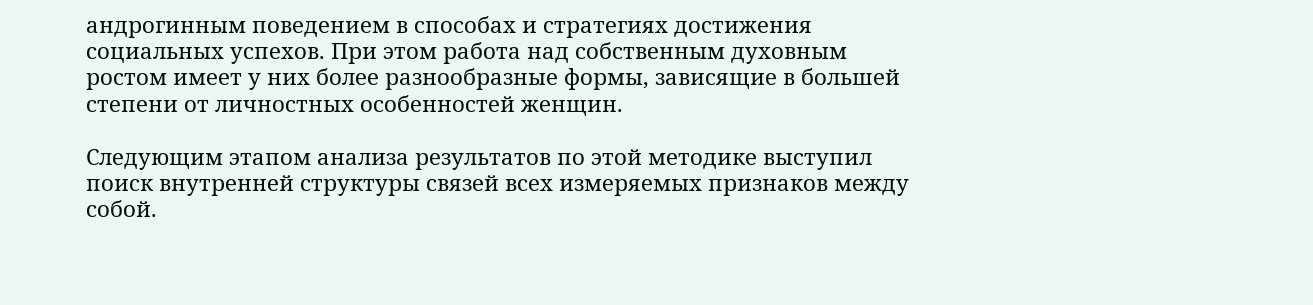андрогинным поведением в способах и стратегиях достижения социальных успехов. При этом работа над собственным духовным ростом имеет у них более разнообразные формы, зависящие в большей степени от личностных особенностей женщин.

Следующим этапом анализа результатов по этой методике выступил поиск внутренней структуры связей всех измеряемых признаков между собой.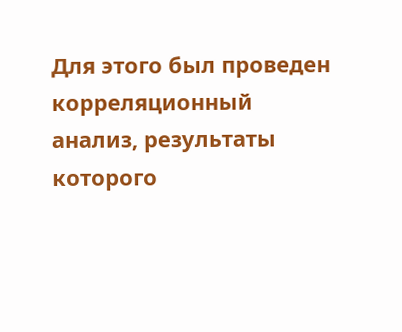Для этого был проведен корреляционный анализ, результаты которого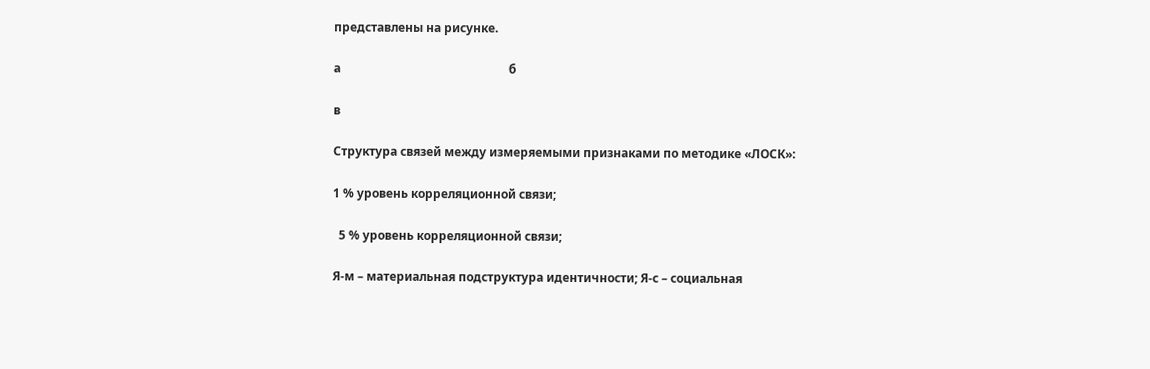представлены на рисунке.

а                                                        б

в

Структура связей между измеряемыми признаками по методике «ЛОСК»:

1 % уровень корреляционной связи;

  5 % уровень корреляционной связи;

Я-м – материальная подструктура идентичности; Я-с – социальная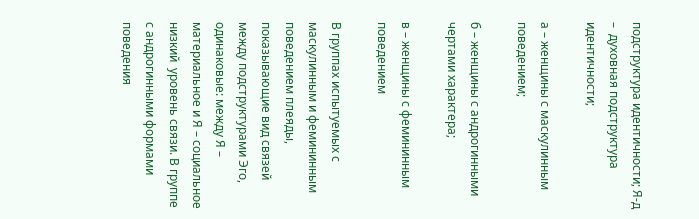подструктура идентичности; Я-д –  духовная подструктура идентичности;

а – женщины с маскулинным поведением;

б – женщины с андрогинными чертами характера;

в – женщины с фемининным поведением

В группах испытуемых с маскулинным и фемининным поведением плеяды, показывающие вид связей между подструктурами Эго, одинаковые: между Я – материальное и Я – социальное низкий  уровень связи. В группе с андрогинными формами поведения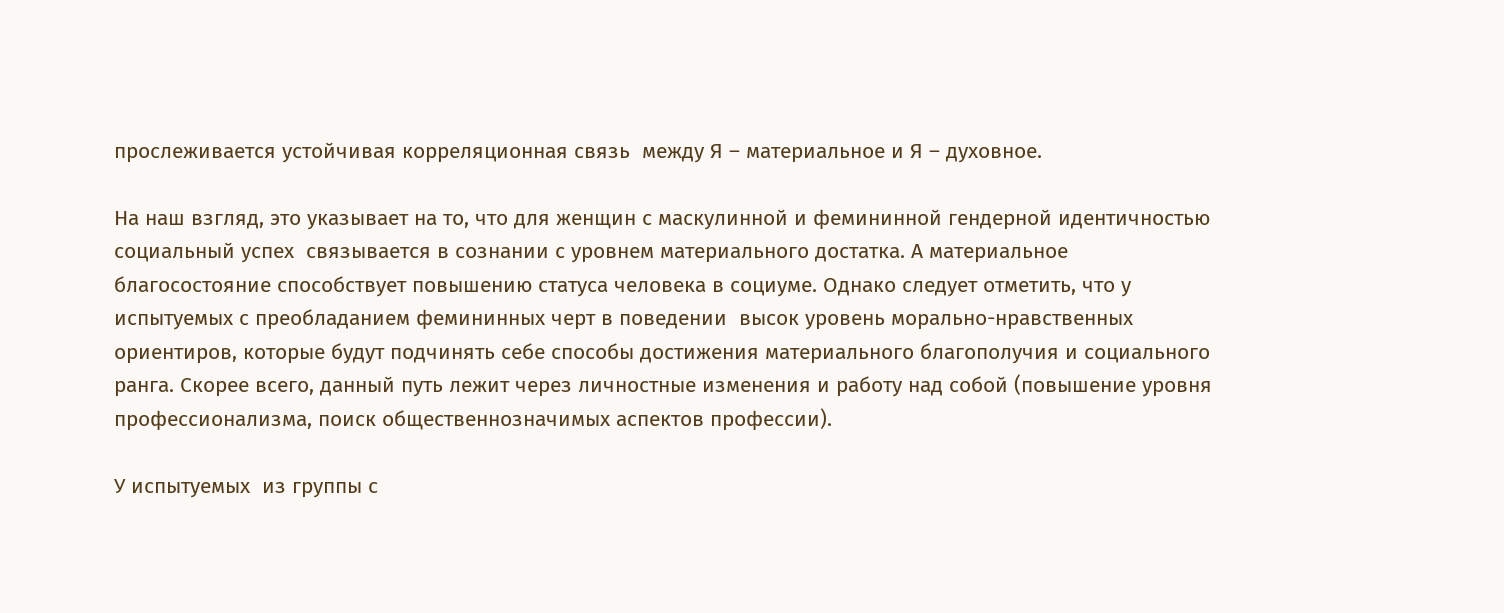прослеживается устойчивая корреляционная связь  между Я – материальное и Я – духовное.

На наш взгляд, это указывает на то, что для женщин с маскулинной и фемининной гендерной идентичностью социальный успех  связывается в сознании с уровнем материального достатка. А материальное благосостояние способствует повышению статуса человека в социуме. Однако следует отметить, что у испытуемых с преобладанием фемининных черт в поведении  высок уровень морально-нравственных ориентиров, которые будут подчинять себе способы достижения материального благополучия и социального ранга. Скорее всего, данный путь лежит через личностные изменения и работу над собой (повышение уровня профессионализма, поиск общественнозначимых аспектов профессии).

У испытуемых  из группы с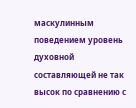маскулинным поведением уровень духовной составляющей не так высок по сравнению с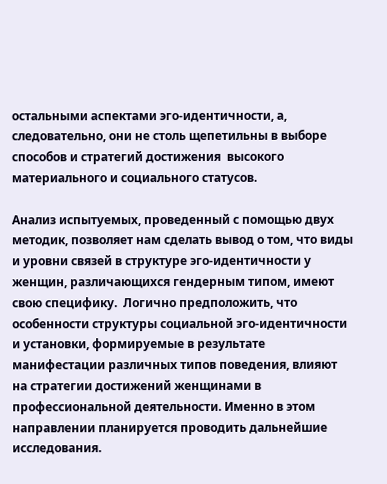остальными аспектами эго-идентичности, а, следовательно, они не столь щепетильны в выборе способов и стратегий достижения  высокого материального и социального статусов.

Анализ испытуемых, проведенный с помощью двух методик, позволяет нам сделать вывод о том, что виды и уровни связей в структуре эго-идентичности у женщин, различающихся гендерным типом, имеют свою специфику.  Логично предположить, что особенности структуры социальной эго-идентичности и установки, формируемые в результате манифестации различных типов поведения, влияют на стратегии достижений женщинами в профессиональной деятельности. Именно в этом направлении планируется проводить дальнейшие исследования.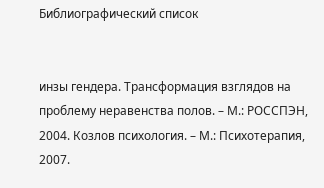Библиографический список


инзы гендера. Трансформация взглядов на проблему неравенства полов. – М.: РОССПЭН, 2004. Козлов психология. – М.: Психотерапия, 2007.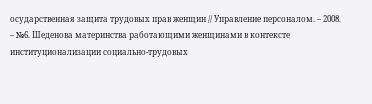осударственная защита трудовых прав женщин // Управление персоналом. – 2008. – №6. Шеденова материнства работающими женщинами в контексте институционализации социально-трудовых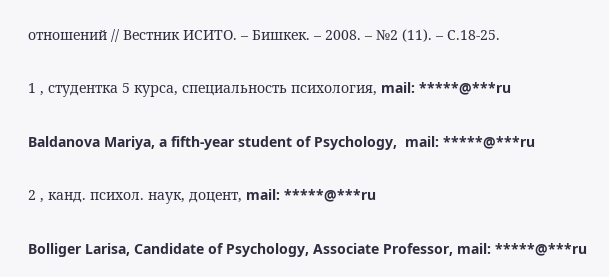отношений // Вестник ИСИТО. – Бишкек. – 2008. – №2 (11). – С.18-25.

1 , студентка 5 курса, специальность психология, mail: *****@***ru

Baldanova Mariya, a fifth-year student of Psychology,  mail: *****@***ru

2 , канд. психол. наук, доцент, mail: *****@***ru

Bolliger Larisa, Candidate of Psychology, Associate Professor, mail: *****@***ru